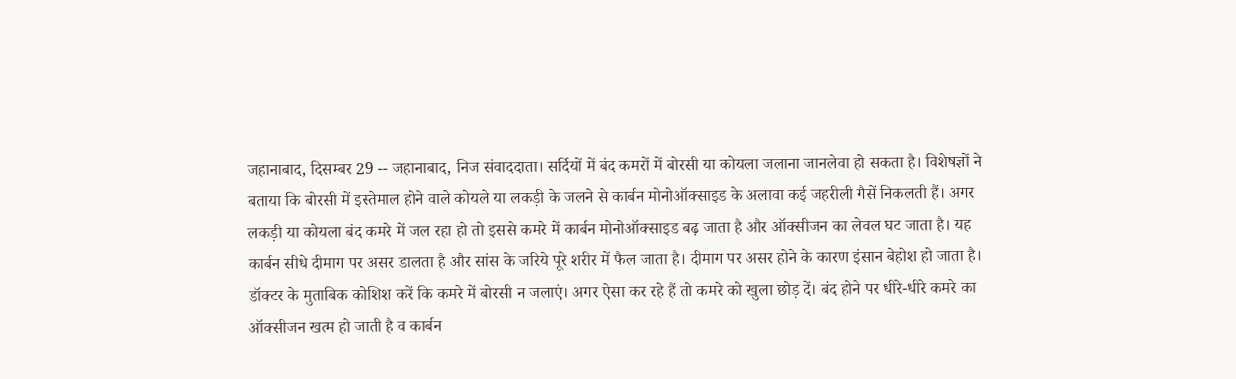जहानाबाद, दिसम्बर 29 -- जहानाबाद, निज संवाददाता। सर्दियों में बंद कमरों में बोरसी या कोयला जलाना जानलेवा हो सकता है। विशेषज्ञों ने बताया कि बोरसी में इस्तेमाल होने वाले कोयले या लकड़ी के जलने से कार्बन मोनोऑक्साइड के अलावा कई जहरीली गैसें निकलती हैं। अगर लकड़ी या कोयला बंद कमरे में जल रहा हो तो इससे कमरे में कार्बन मोनोऑक्साइड बढ़ जाता है और ऑक्सीजन का लेवल घट जाता है। यह कार्बन सीधे दीमाग पर असर डालता है और सांस के जरिये पूरे शरीर में फैल जाता है। दीमाग पर असर होने के कारण इंसान बेहोश हो जाता है। डॉक्टर के मुताबिक कोशिश करें कि कमरे में बोरसी न जलाएं। अगर ऐसा कर रहे हैं तो कमरे को खुला छोड़ दें। बंद होने पर धीरे-धीरे कमरे का ऑक्सीजन खत्म हो जाती है व कार्बन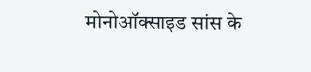मोनोऑक्साइड सांस के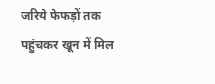जरिये फेफड़ों तक पहुंचकर खून में मिल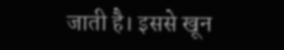जाती है। इससे खून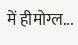में हीमोग्ल...